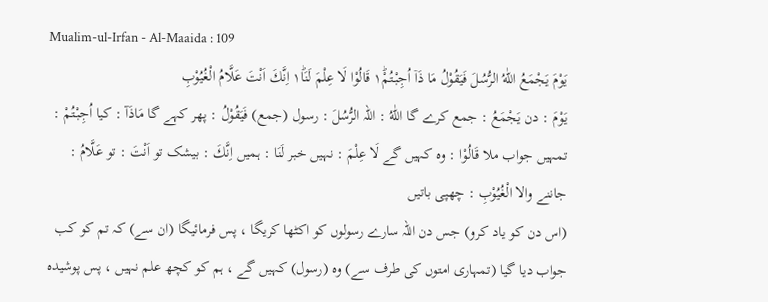Mualim-ul-Irfan - Al-Maaida : 109
یَوْمَ یَجْمَعُ اللّٰهُ الرُّسُلَ فَیَقُوْلُ مَا ذَاۤ اُجِبْتُمْ١ؕ قَالُوْا لَا عِلْمَ لَنَا١ؕ اِنَّكَ اَنْتَ عَلَّامُ الْغُیُوْبِ
يَوْمَ : دن يَجْمَعُ : جمع کرے گا اللّٰهُ : اللہ الرُّسُلَ : رسول (جمع) فَيَقُوْلُ : پھر کہے گا مَاذَآ : کیا اُجِبْتُمْ : تمہیں جواب ملا قَالُوْا : وہ کہیں گے لَا عِلْمَ : نہیں خبر لَنَا : ہمیں اِنَّكَ : بیشک تو اَنْتَ : تو عَلَّامُ : جاننے والا الْغُيُوْبِ : چھپی باتیں
(اس دن کو یاد کرو) جس دن اللہ سارے رسولوں کو اکٹھا کریگا ، پس فرمائیگا (ان سے) کہ تم کو کب جواب دیا گیا (تمہاری امتوں کی طرف سے) وہ (رسول) کہیں گے ، ہم کو کچھ علم نہیں ، پس پوشیدہ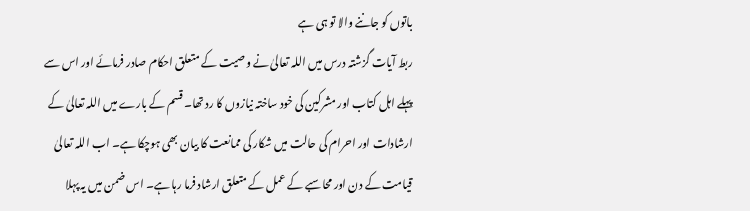باتوں کو جاننے والا تو ہی ہے
ربط آیات گزشتہ درس میں اللہ تعالیٰ نے وصیت کے متعلق احکام صادر فرمائے اور اس سے پہلے اہل کتاب اور مشرکین کی خود ساختہ نیازوں کا رد تھا۔ قسم کے بارے میں اللہ تعالیٰ کے ارشادات اور احرام کی حالت میں شکار کی ممانعت کا بیان بھی ہوچکا ہے۔ اب اللہ تعالیٰ قیامت کے دن اور محاسبے کے عمل کے متعلق ارشاد فرما رہا ہے۔ اس ضمن میں یہ پہلا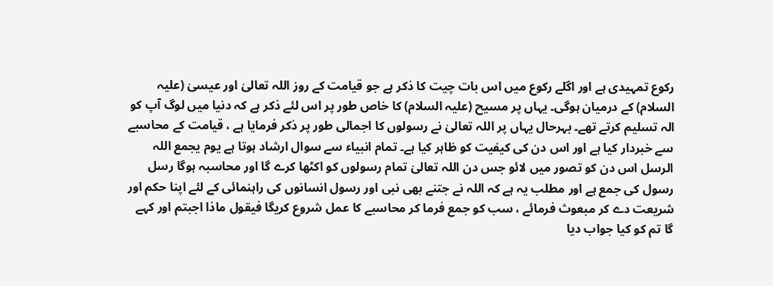رکوع تمہیدی ہے اور اگلے رکوع میں اس بات چیت کا ذکر ہے جو قیامت کے روز اللہ تعالیٰ اور عیسیٰ (علیہ السلام) کے درمیان ہوگی۔ یہاں پر مسیح (علیہ السلام) کا خاص طور پر اس لئے ذکر ہے کہ دنیا میں لوگ آپ کو الہ تسلیم کرتے تھے۔ بہرحال یہاں پر اللہ تعالیٰ نے رسولوں کا اجمالی طور پر ذکر فرمایا ہے ، قیامت کے محاسبے سے خبردار کیا ہے اور اس دن کی کیفیت کو ظاہر کیا ہے۔ تمام انبیاء سے سوال ارشاد ہوتا ہے یوم یجمع اللہ الرسل اس دن کو تصور میں لائو جس دن اللہ تعالیٰ تمام رسولوں کو اکٹھا کرے گا اور محاسبہ ہوگا رسل رسول کی جمع ہے اور مطلب یہ ہے کہ اللہ نے جتنے بھی نبی اور رسول انسانوں کی راہنمائی کے لئے اپنا حکم اور شریعت دے کر مبعوث فرمائے ، سب کو جمع فرما کر محاسبے کا عمل شروع کریگا فیقول ماذا اجبتم اور کہے گا تم کو کیا جواب دیا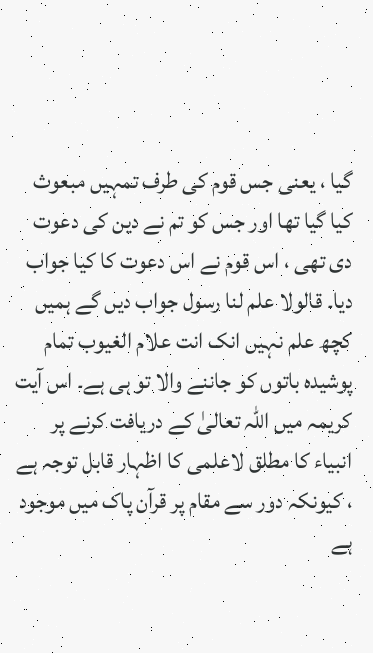گیا ، یعنی جس قوم کی طرف تمہیں مبعوث کیا گیا تھا اور جس کو تم نے دین کی دعوت دی تھی ، اس قوم نے اس دعوت کا کیا جواب دیا۔ قالولا علم لنا رسول جواب دیں گے ہمیں کچھ علم نہیں انک انت علام الغیوب تمام پوشیدہ باتوں کو جاننے والا تو ہی ہے۔ اس آیت کریمہ میں اللہ تعالیٰ کے دریافت کرنے پر انبیاء کا مطلق لاعلمی کا اظہار قابل توجہ ہے ، کیونکہ دور سے مقام پر قرآن پاک میں موجود ہے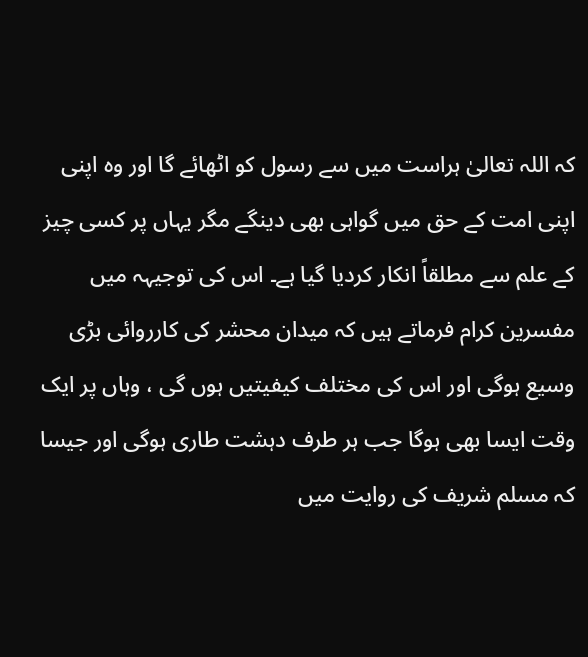کہ اللہ تعالیٰ ہراست میں سے رسول کو اٹھائے گا اور وہ اپنی اپنی امت کے حق میں گواہی بھی دینگے مگر یہاں پر کسی چیز کے علم سے مطلقاً انکار کردیا گیا ہے۔ اس کی توجیہہ میں مفسرین کرام فرماتے ہیں کہ میدان محشر کی کارروائی بڑی وسیع ہوگی اور اس کی مختلف کیفیتیں ہوں گی ، وہاں پر ایک وقت ایسا بھی ہوگا جب ہر طرف دہشت طاری ہوگی اور جیسا کہ مسلم شریف کی روایت میں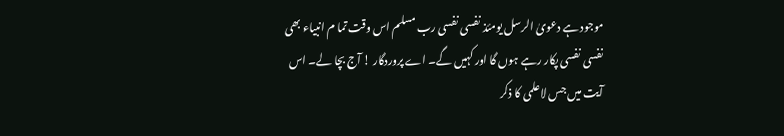موجود ہے دعویٰ الرسل یومئذ نفسی نفسی رب مسلم اس وقت تما م انبیاء بھی نفسی نفسی پکار رہے ہوں گا اور کہیں گے۔ اے پروردگار ! آج بچا لے۔ اس آیت میں جس لاعلمی کا ذکر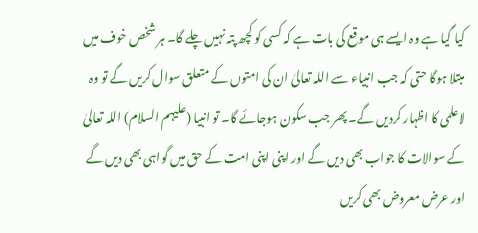کیا گیا ہے وہ ایسے ہی موقع کی بات ہے کہ کسی کو کچھ پتہ نہیں چلے گا۔ ہر شخص خوف میں مبتلا ہوگا حتی کہ جب انبیاء سے اللہ تعالیٰ ان کی امتوں کے متعلق سوال کریں گے تو وہ لاعلمی کا اظہار کردیں گے۔ پھر جب سکون ہوجائے گا۔ تو انبیا (علیہم السلام) اللہ تعالیٰ کے سوالات کا جواب بھی دیں گے اور اپنی اپنی امت کے حق میں گواہی بھی دیں گے اور عرض معروض بھی کریں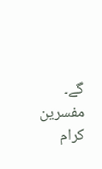گے۔ مفسرین کرام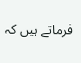فرماتے ہیں کہ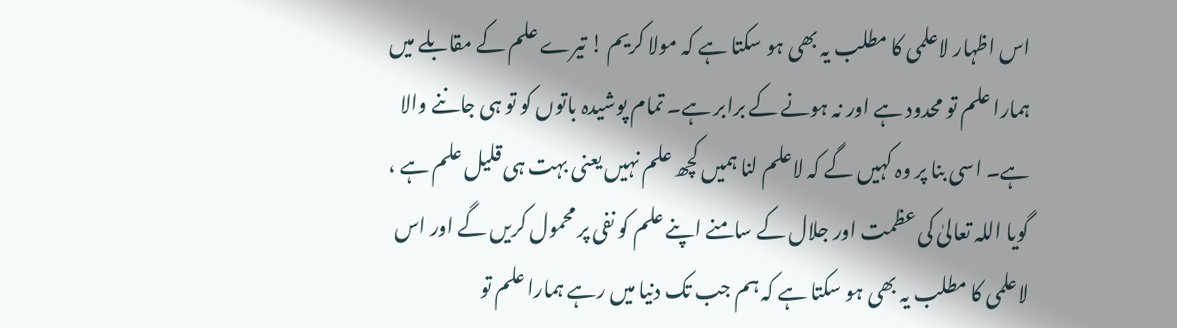اس اظہار لاعلمی کا مطلب یہ بھی ہو سکتا ہے کہ مولا کریم ! تیرے علم کے مقابلے میں ہمارا علم تو محدود ہے اور نہ ہونے کے برابر ہے۔ تمام پوشیدہ باتوں کو تو ہی جاننے والا ہے۔ اسی بنا پر وہ کہیں گے کہ لاعلم لنا ہمیں کچھ علم نہیں یعنی بہت ہی قلیل علم ہے ، گویا اللہ تعالیٰ کی عظمت اور جلال کے سامنے اپنے علم کو نفی پر محمول کریں گے اور اس لاعلمی کا مطلب یہ بھی ہو سکتا ہے کہ ہم جب تک دنیا میں رہے ہمارا علم تو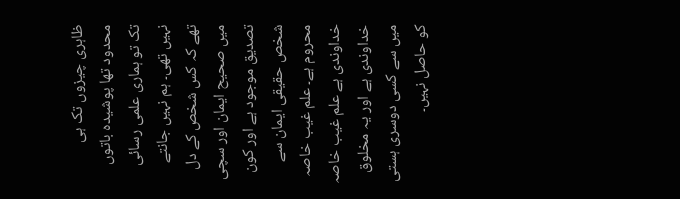ظاہری چیزوں تک ہی محدود تھا پوشیدہ باتوں تک تو ہماری علمی رسائی نہیں تھی۔ ہم نہیں جانتے تھے کہ کس شخص کے دل میں صحیح ایمان اور سچی تصدیق موجود ہے اور کون شخص حقیقی ایمان سے محروم ہے۔ علم غیب خاصہ خداوندی ہے علم غیب خاصہ خداوندی ہے اور یہ مخلوق میں سے کسی دوسری ہستی کو حاصل نہیں۔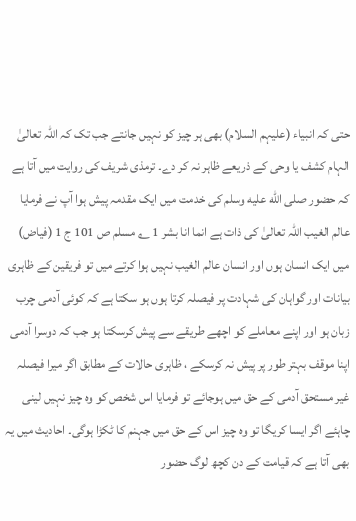حتی کہ انبیاء (علیہم السلام) بھی ہر چیز کو نہیں جانتے جب تک کہ اللہ تعالیٰ الہام کشف یا وحی کے ذریعے ظاہر نہ کر دے۔ ترمذی شریف کی روایت میں آتا ہے کہ حضور صلى الله عليه وسلم کی خدمت میں ایک مقدمہ پیش ہوا آپ نے فرمایا عالم الغیب اللہ تعالیٰ کی ذات ہے انما انا بشر 1 ؎ مسلم ص 101 ج 1 (فیاض) میں ایک انسان ہوں اور انسان عالم الغیب نہیں ہوا کرتے میں تو فریقین کے ظاہری بیانات اور گواہان کی شہادت پر فیصلہ کرتا ہوں ہو سکتا ہے کہ کوئی آدمی چرب زبان ہو اور اپنے معاملے کو اچھے طریقے سے پیش کرسکتا ہو جب کہ دوسرا آدمی اپنا موقف بہتر طور پر پیش نہ کرسکے ، ظاہری حالات کے مطابق اگر میرا فیصلہ غیر مستحق آدمی کے حق میں ہوجائے تو فرمایا اس شخص کو وہ چیز نہیں لینی چاہئے اگر ایسا کریگا تو وہ چیز اس کے حق میں جہنم کا ٹکڑا ہوگی۔ احادیث میں یہ بھی آتا ہے کہ قیامت کے دن کچھ لوگ حضور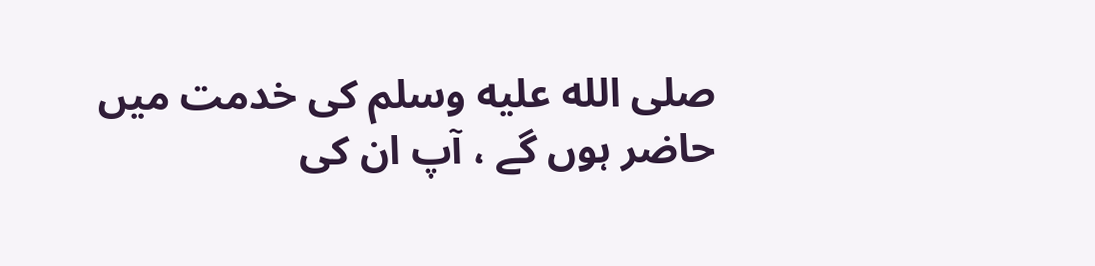صلى الله عليه وسلم کی خدمت میں حاضر ہوں گے ، آپ ان کی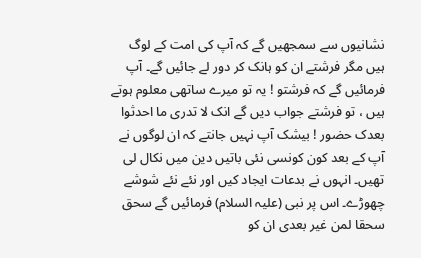نشانیوں سے سمجھیں گے کہ آپ کی امت کے لوگ ہیں مگر فرشتے ان کو ہانک کر دور لے جائیں گے۔ آپ فرمائیں گے کہ فرشتو ! یہ تو میرے ساتھی معلوم ہوتے ہیں ، تو فرشتے جواب دیں گے انک لا تدری ما احدثوا بعدک حضور ! بیشک آپ نہیں جانتے کہ ان لوگوں نے آپ کے بعد کون کونسی نئی باتیں دین میں نکال لی تھیں۔ انہوں نے بدعات ایجاد کیں اور نئے نئے شوشے چھوڑے۔ اس پر نبی (علیہ السلام) فرمائیں گے سحق سحقا لمن غیر بعدی ان کو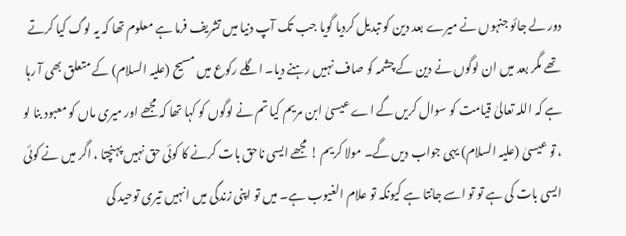دور لے جائو جنہوں نے میرے بعد دین کو تبدیل کردیا گویا جب تک آپ دنیا میں تشریف فرما ہے معلوم تھا کہ یہ لوگ کیا کرتے تھے مگر بعد میں ان لوگوں نے دین کے چشمہ کو صاف نہیں رہنے دیا۔ اگلے رکوع میں مسیح (علیہ السلام) کے متعلق بھی آ رہا ہے کہ اللہ تعالیٰ قیامت کو سوال کریں گے اے عیسیٰ ابن مریم کیا تم نے لوگوں کو کہا تھا کہ مجھے اور میری ماں کو معبود بنا لو ، تو عیسیٰ (علیہ السلام) یہی جواب دیں گے۔ مولا کریم ! مجھے ایسی ناحق بات کرنے کا کوئی حق نہیں پہنچتا ، اگر میں نے کوئی ایسی بات کی ہے تو تو اسے جانتا ہے کیونکہ تو علام الغیوب ہے۔ میں تو اپنی زندگی میں انہیں تیری توحید کی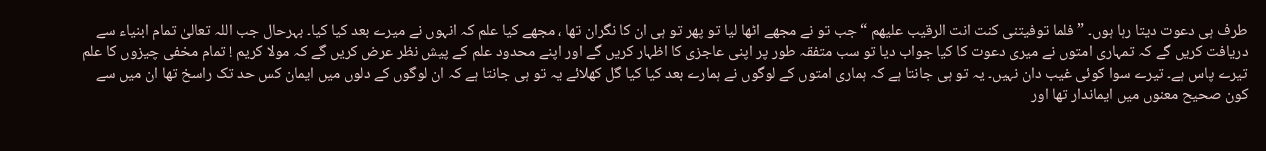طرف ہی دعوت دیتا رہا ہوں۔ ” فلما توفیتنی کنت انت الرقیب علیھم “ جب تو نے مجھے اٹھا لیا تو پھر تو ہی ان کا نگران تھا ، مجھے کیا علم کہ انہوں نے میرے بعد کیا کیا۔ بہرحال جب اللہ تعالیٰ تمام ابنیاء سے دریافت کریں گے کہ تمہاری امتوں نے میری دعوت کا کیا جواب دیا تو سب متفقہ طور پر اپنی عاجزی کا اظہار کریں گے اور اپنے محدود علم کے پیش نظر عرض کریں گے کہ مولا کریم ! تمام مخفی چیزوں کا علم تیرے پاس ہے۔ تیرے سوا کوئی غیب دان نہیں۔ یہ تو ہی جانتا ہے کہ ہماری امتوں کے لوگوں نے ہمارے بعد کیا کیا گل کھلائے یہ تو ہی جانتا ہے کہ ان لوگوں کے دلوں میں ایمان کس حد تک راسخ تھا ان میں سے کون صحیح معنوں میں ایماندار تھا اور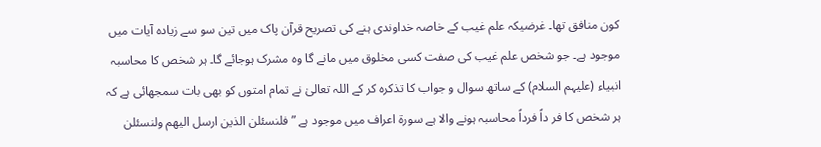کون منافق تھا۔ غرضیکہ علم غیب کے خاصہ خداوندی ہنے کی تصریح قرآن پاک میں تین سو سے زیادہ آیات میں موجود ہے۔ جو شخص علم غیب کی صفت کسی مخلوق میں مانے گا وہ مشرک ہوجائے گا۔ ہر شخص کا محاسبہ انبیاء (علیہم السلام) کے ساتھ سوال و جواب کا تذکرہ کر کے اللہ تعالیٰ نے تمام امتوں کو بھی بات سمجھائی ہے کہ ہر شخص کا فر داً فرداً محاسبہ ہونے والا ہے سورة اعراف میں موجود ہے ” فلنسئلن الذین ارسل الیھم ولنسئلن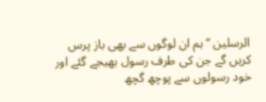الرسلین “ ہم ان لوگوں سے بھی باز پرس کریں گے جن کی طرف رسول بھیجے گئے اور خود رسولوں سے پوچھ گچھ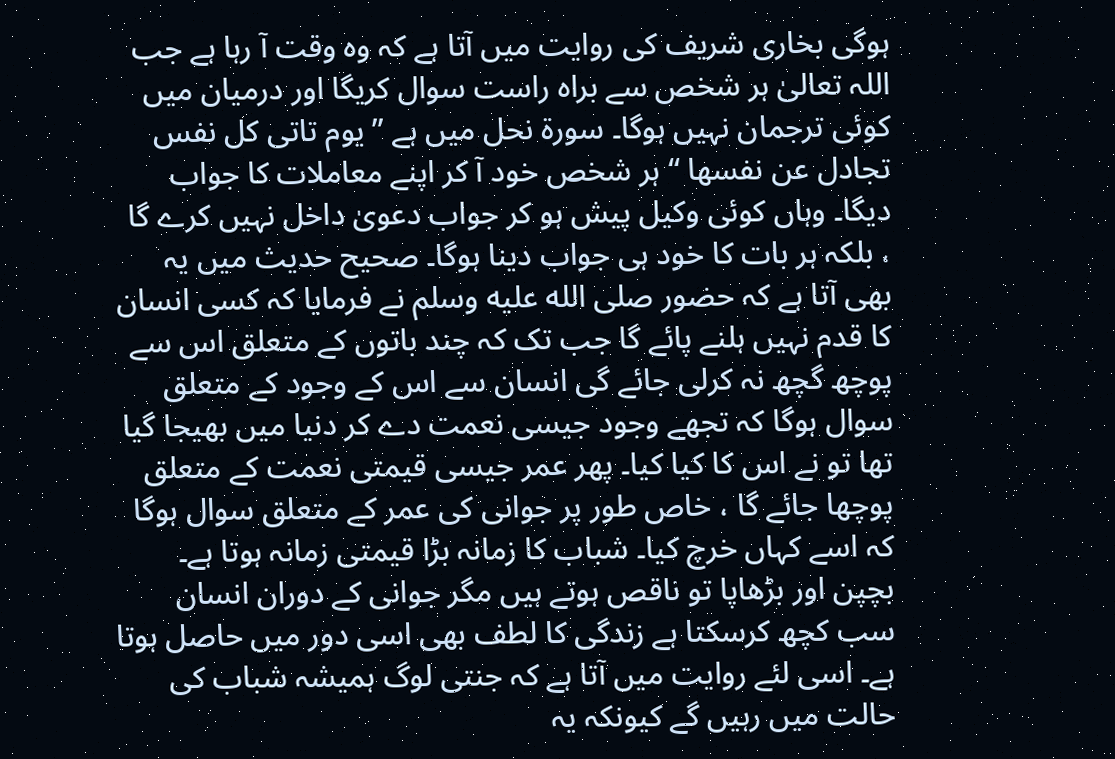ہوگی بخاری شریف کی روایت میں آتا ہے کہ وہ وقت آ رہا ہے جب اللہ تعالیٰ ہر شخص سے براہ راست سوال کریگا اور درمیان میں کوئی ترجمان نہیں ہوگا۔ سورة نحل میں ہے ” یوم تاتی کل نفس تجادل عن نفسھا “ ہر شخص خود آ کر اپنے معاملات کا جواب دیگا۔ وہاں کوئی وکیل پیش ہو کر جواب دعویٰ داخل نہیں کرے گا ، بلکہ ہر بات کا خود ہی جواب دینا ہوگا۔ صحیح حدیث میں یہ بھی آتا ہے کہ حضور صلى الله عليه وسلم نے فرمایا کہ کسی انسان کا قدم نہیں ہلنے پائے گا جب تک کہ چند باتوں کے متعلق اس سے پوچھ گچھ نہ کرلی جائے گی انسان سے اس کے وجود کے متعلق سوال ہوگا کہ تجھے وجود جیسی نعمت دے کر دنیا میں بھیجا گیا تھا تو نے اس کا کیا کیا۔ پھر عمر جیسی قیمتی نعمت کے متعلق پوچھا جائے گا ، خاص طور پر جوانی کی عمر کے متعلق سوال ہوگا کہ اسے کہاں خرچ کیا۔ شباب کا زمانہ بڑا قیمتی زمانہ ہوتا ہے۔ بچپن اور بڑھاپا تو ناقص ہوتے ہیں مگر جوانی کے دوران انسان سب کچھ کرسکتا ہے زندگی کا لطف بھی اسی دور میں حاصل ہوتا ہے۔ اسی لئے روایت میں آتا ہے کہ جنتی لوگ ہمیشہ شباب کی حالت میں رہیں گے کیونکہ یہ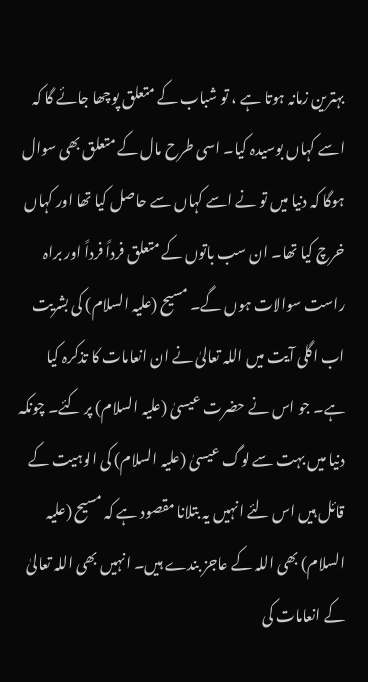بہترین زمانہ ہوتا ہے ، تو شباب کے متعلق پوچھا جائے گا کہ اسے کہاں بوسیدہ کیا۔ اسی طرح مال کے متعلق بھی سوال ہوگا کہ دنیا میں تو نے اسے کہاں سے حاصل کیا تھا اور کہاں خرچ کیا تھا۔ ان سب باتوں کے متعلق فرداً فرداً اور براہ راست سوالات ہوں گے۔ مسیح (علیہ السلام) کی بشریت اب اگلی آیت میں اللہ تعالیٰ نے ان انعامات کا تذکرہ کیا ہے۔ جو اس نے حضرت عیسیٰ (علیہ السلام) پر کئے۔ چونکہ دنیا میں بہت سے لوگ عیسیٰ (علیہ السلام) کی الوہیت کے قائل ہیں اس لئے انہیں یہ بتلانا مقصود ہے کہ مسیح (علیہ السلام) بھی اللہ کے عاجز بندے ہیں۔ انہیں بھی اللہ تعالیٰ کے انعامات کی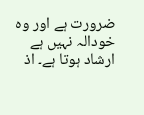ضرورت ہے اور وہ خودالہ نہیں ہے ارشاد ہوتا ہے۔ اذ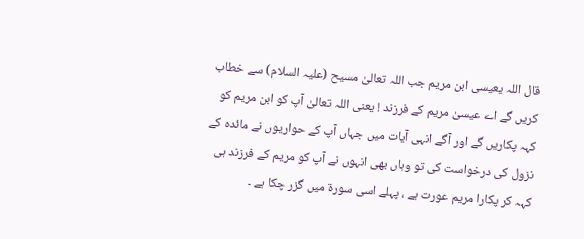قال اللہ یعیسی ابن مریم جب اللہ تعالیٰ مسیح (علیہ السلام) سے خطاب کریں گے اے عیسیٰ مریم کے فرزند ! یعنی اللہ تعالیٰ آپ کو ابن مریم کو کہہ پکاریں گے اور آگے انہی آیات میں جہاں آپ کے حواریوں نے مائدہ کے نزول کی درخواست کی تو وہاں بھی انہوں نے آپ کو مریم کے فرزند ہی کہہ کر پکارا مریم عورت ہے ، پہلے اسی سورة میں گزر چکا ہے ۔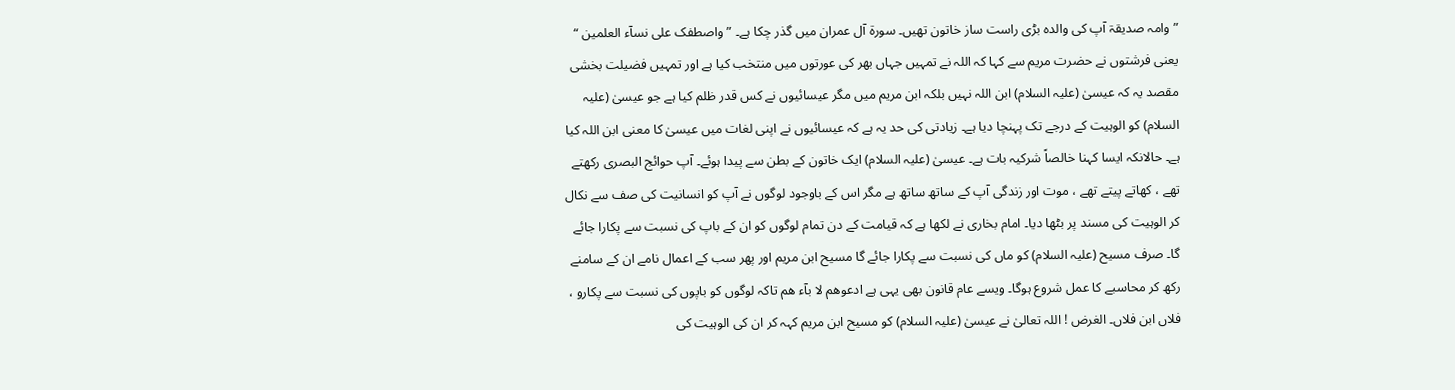” وامہ صدیقۃ آپ کی والدہ بڑی راست ساز خاتون تھیں۔ سورة آل عمران میں گذر چکا ہے۔ ” واصطفک علی نسآء العلمین “ یعنی فرشتوں نے حضرت مریم سے کہا کہ اللہ نے تمہیں جہاں بھر کی عورتوں میں منتخب کیا ہے اور تمہیں فضیلت بخشی مقصد یہ کہ عیسیٰ (علیہ السلام) ابن اللہ نہیں بلکہ ابن مریم میں مگر عیسائیوں نے کس قدر ظلم کیا ہے جو عیسیٰ (علیہ السلام) کو الوہیت کے درجے تک پہنچا دیا ہے۔ زیادتی کی حد یہ ہے کہ عیسائیوں نے اپنی لغات میں عیسیٰ کا معنی ابن اللہ کیا ہے۔ حالانکہ ایسا کہنا خالصاً شرکیہ بات ہے۔ عیسیٰ (علیہ السلام) ایک خاتون کے بطن سے پیدا ہوئے۔ آپ حوائج البصری رکھتے تھے ، کھاتے پیتے تھے ، موت اور زندگی آپ کے ساتھ ساتھ ہے مگر اس کے باوجود لوگوں نے آپ کو انسانیت کی صف سے نکال کر الوہیت کی مسند پر بٹھا دیا۔ امام بخاری نے لکھا ہے کہ قیامت کے دن تمام لوگوں کو ان کے باپ کی نسبت سے پکارا جائے گا۔ صرف مسیح (علیہ السلام) کو ماں کی نسبت سے پکارا جائے گا مسیح ابن مریم اور پھر سب کے اعمال نامے ان کے سامنے رکھ کر محاسبے کا عمل شروع ہوگا۔ ویسے عام قانون بھی یہی ہے ادعوھم لا بآء ھم تاکہ لوگوں کو باپوں کی نسبت سے پکارو ، فلاں ابن فلاں۔ الغرض ! اللہ تعالیٰ نے عیسیٰ (علیہ السلام) کو مسیح ابن مریم کہہ کر ان کی الوہیت کی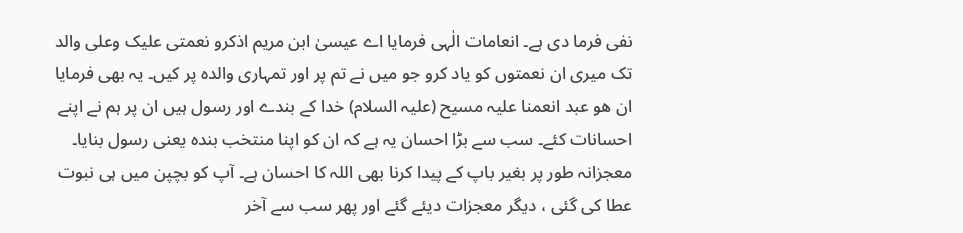نفی فرما دی ہے۔ انعامات الٰہی فرمایا اے عیسیٰ ابن مریم اذکرو نعمتی علیک وعلی والد تک میری ان نعمتوں کو یاد کرو جو میں نے تم پر اور تمہاری والدہ پر کیں۔ یہ بھی فرمایا ان ھو عبد انعمنا علیہ مسیح (علیہ السلام) خدا کے بندے اور رسول ہیں ان پر ہم نے اپنے احسانات کئے۔ سب سے بڑا احسان یہ ہے کہ ان کو اپنا منتخب بندہ یعنی رسول بنایا۔ معجزانہ طور پر بغیر باپ کے پیدا کرنا بھی اللہ کا احسان ہے۔ آپ کو بچپن میں ہی نبوت عطا کی گئی ، دیگر معجزات دیئے گئے اور پھر سب سے آخر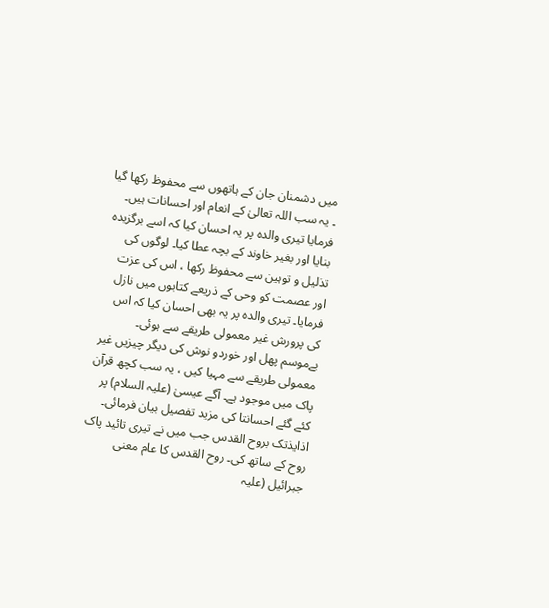میں دشمنان جان کے ہاتھوں سے محفوظ رکھا گیا ۔ یہ سب اللہ تعالیٰ کے انعام اور احسانات ہیں۔ فرمایا تیری والدہ پر یہ احسان کیا کہ اسے برگزیدہ بنایا اور بغیر خاوند کے بچہ عطا کیا۔ لوگوں کی تذلیل و توہین سے محفوظ رکھا ، اس کی عزت اور عصمت کو وحی کے ذریعے کتابوں میں نازل فرمایا۔ تیری والدہ پر یہ بھی احسان کیا کہ اس کی پرورش غیر معمولی طریقے سے ہوئی۔ بےموسم پھل اور خوردو نوش کی دیگر چیزیں غیر معمولی طریقے سے مہیا کیں ، یہ سب کچھ قرآن پاک میں موجود ہے۔ آگے عیسیٰ (علیہ السلام) پر کئے گئے احسانتا کی مزید تفصیل بیان فرمائی۔ اذایذتک بروح القدس جب میں نے تیری تائید پاک روح کے ساتھ کی۔ روح القدس کا عام معنی جبرائیل (علیہ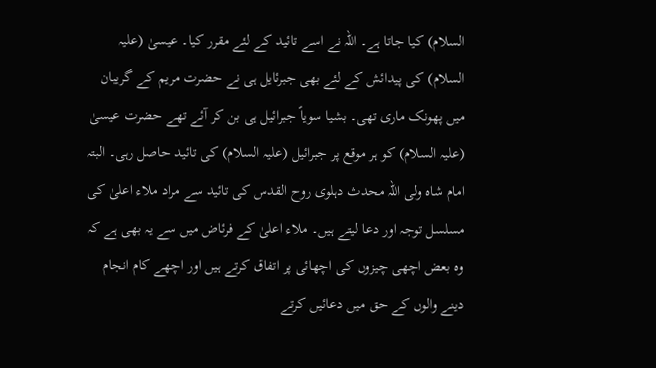السلام) کیا جاتا ہے۔ اللہ نے اسے تائید کے لئے مقرر کیا۔ عیسیٰ (علیہ السلام) کی پیدائش کے لئے بھی جبرئایل ہی نے حضرت مریم کے گریبان میں پھونک ماری تھی۔ بشیا سویاً جبرائیل ہی بن کر آئے تھے حضرت عیسیٰ (علیہ السلام) کو ہر موقع پر جبرائیل (علیہ السلام) کی تائید حاصل رہی۔ البتہ امام شاہ ولی اللہ محدث دہلوی روح القدس کی تائید سے مراد ملاء اعلیٰ کی مسلسل توجہ اور دعا لیتے ہیں۔ ملاء اعلیٰ کے فرئاض میں سے یہ بھی ہے کہ وہ بعض اچھی چیزوں کی اچھائی پر اتفاق کرتے ہیں اور اچھے کام انجام دینے والوں کے حق میں دعائیں کرتے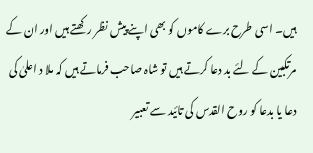ہیں۔ اسی طرح برے کاموں کو بھی اپنے پیش نظر رکھتے ہیں اور ان کے مرتکبین کے لئے بد دعا کرتے ہیں تو شاہ صاحب فرماتے ہیں کہ ملا د اعلیٰ کی دعا یا بدعا کو روح القدس کی تائید سے تعبیر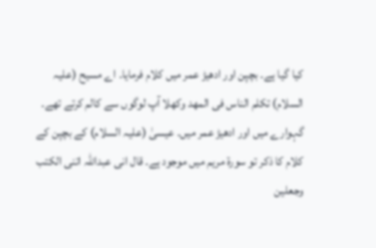کیا گیا ہے۔ بچپن اور ادھیڑ عمر میں کلام فرمایا۔ اے مسیح (علیہ السلام) تکلم الناس فی المھد وکھلا آپ لوگوں سے کالم کرتے تھے۔ گہوارے میں اور ادھیڑ عمر میں۔ عیسیٰ (علیہ السلام) کے بچپن کے کلام کا ذکر تو سورة مریم میں موجود ہے۔ قال انی عبداللہ اتنی الکتب وجعلین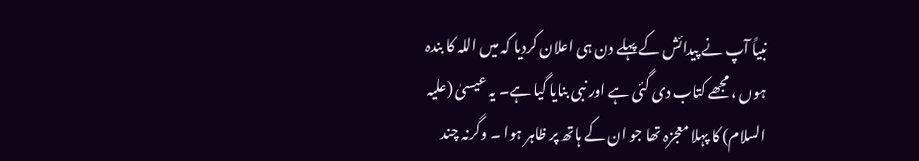نبیاً آپ نے پیدائش کے پہلے دن ہی اعلان کردیا کہ میں اللہ کا بندہ ہوں ، مجھے کتاب دی گئی ہے اور نبی بنایا گیا ہے۔ یہ عیسیٰ (علیہ السلام) کا پہلا معجزہ تھا جو ان کے ہاتھ پر ظاہر ہوا ۔ وگرنہ چند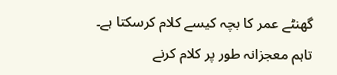گھنٹے عمر کا بچہ کیسے کلام کرسکتا ہے۔ تاہم معجزانہ طور پر کلام کرنے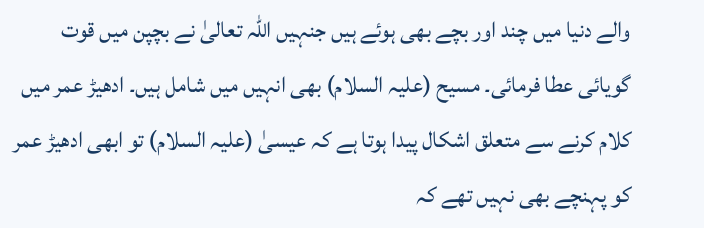والے دنیا میں چند اور بچے بھی ہوئے ہیں جنہیں اللہ تعالیٰ نے بچپن میں قوت گویائی عطا فرمائی۔ مسیح (علیہ السلام) بھی انہیں میں شامل ہیں۔ ادھیڑ عمر میں کلام کرنے سے متعلق اشکال پیدا ہوتا ہے کہ عیسیٰ (علیہ السلام) تو ابھی ادھیڑ عمر کو پہنچے بھی نہیں تھے کہ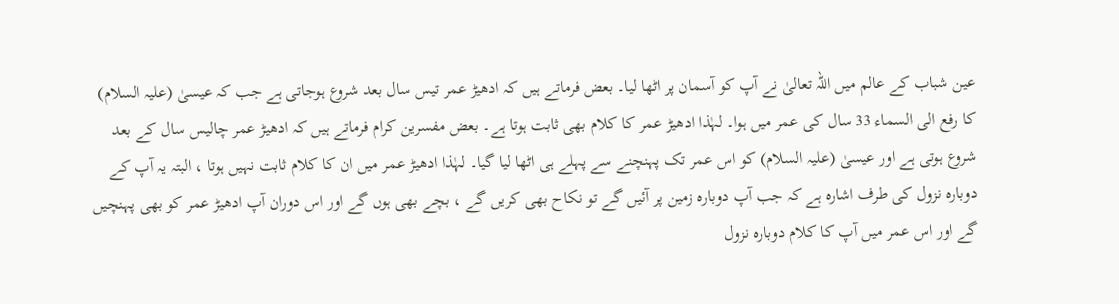عین شباب کے عالم میں اللہ تعالیٰ نے آپ کو آسمان پر اٹھا لیا۔ بعض فرماتے ہیں کہ ادھیڑ عمر تیس سال بعد شروع ہوجاتی ہے جب کہ عیسیٰ (علیہ السلام) کا رفع الی السماء 33 سال کی عمر میں ہوا۔ لہٰذا ادھیڑ عمر کا کلام بھی ثابت ہوتا ہے۔ بعض مفسرین کرام فرماتے ہیں کہ ادھیڑ عمر چالیس سال کے بعد شروع ہوتی ہے اور عیسیٰ (علیہ السلام) کو اس عمر تک پہنچنے سے پہلے ہی اٹھا لیا گیا۔ لہٰذا ادھیڑ عمر میں ان کا کلام ثابت نہیں ہوتا ، البتہ یہ آپ کے دوبارہ نزول کی طرف اشارہ ہے کہ جب آپ دوبارہ زمین پر آئیں گے تو نکاح بھی کریں گے ، بچے بھی ہوں گے اور اس دوران آپ ادھیڑ عمر کو بھی پہنچیں گے اور اس عمر میں آپ کا کلام دوبارہ نزول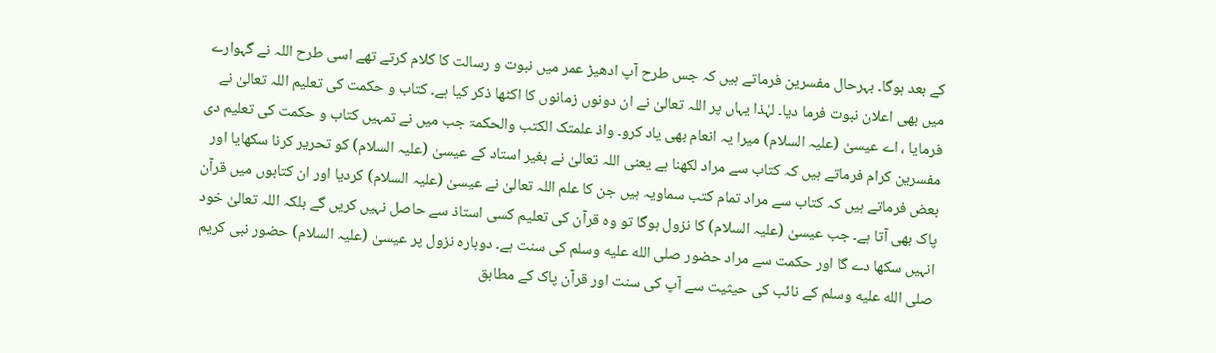کے بعد ہوگا۔ بہرحال مفسرین فرماتے ہیں کہ جس طرح آپ ادھیڑ عمر میں نبوت و رسالت کا کلام کرتے تھے اسی طرح اللہ نے گہوارے میں بھی اعلان نبوت فرما دیا۔ لہٰذا یہاں پر اللہ تعالیٰ نے ان دونوں زمانوں کا اکٹھا ذکر کیا ہے۔ کتاب و حکمت کی تعلیم اللہ تعالیٰ نے فرمایا ، اے عیسیٰ (علیہ السلام) میرا یہ انعام بھی یاد کرو۔ واذ علمتک الکتب والحکمۃ جب میں نے تمہیں کتاب و حکمت کی تعلیم دی مفسرین کرام فرماتے ہیں کہ کتاب سے مراد لکھنا ہے یعنی اللہ تعالیٰ نے بغیر استاد کے عیسیٰ (علیہ السلام) کو تحریر کرنا سکھایا اور بعض فرماتے ہیں کہ کتاب سے مراد تمام کتب سماویہ ہیں جن کا علم اللہ تعالیٰ نے عیسیٰ (علیہ السلام) کردیا اور ان کتابوں میں قرآن پاک بھی آتا ہے۔ جب عیسیٰ (علیہ السلام) کا نزول ہوگا تو وہ قرآن کی تعلیم کسی استاذ سے حاصل نہیں کریں گے بلکہ اللہ تعالیٰ خود انہیں سکھا دے گا اور حکمت سے مراد حضور صلى الله عليه وسلم کی سنت ہے۔ دوبارہ نزول پر عیسیٰ (علیہ السلام) حضور نبی کریم صلى الله عليه وسلم کے نائب کی حیثیت سے آپ کی سنت اور قرآن پاک کے مطابق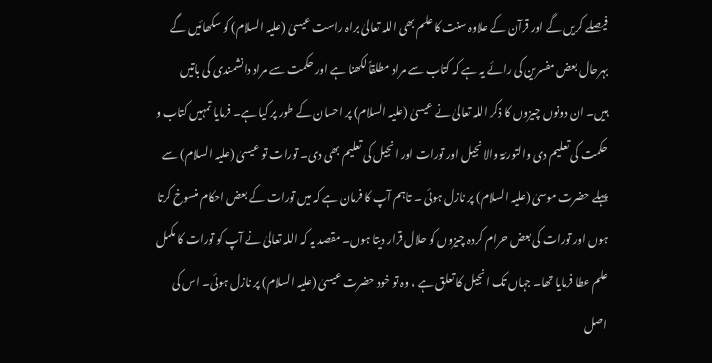فیصلے کریں گے اور قرآن کے علاوہ سنت کا علم بھی اللہ تعالیٰ براہ راست عیسیٰ (علیہ السلام) کو سکھائیں گے بہرحال بعض مفسرین کی رائے یہ ہے کہ کتاب سے مراد مطلقاً لکھنا ہے اور حکمت سے مراد دانشمندی کی باتیں ہیں۔ ان دونوں چیزوں کا ذکر اللہ تعالیٰ نے عیسیٰ (علیہ السلام) پر احسان کے طور پر کیا ہے۔ فرمایا تمہیں کتاب و حکمت کی تعلیم دی والتورئۃ والا نجیل اور تورات اور انجیل کی تعلیم بھی دی۔ تورات تو عیسیٰ (علیہ السلام) سے پہلے حضرت موسیٰ (علیہ السلام) پر نازل ہوئی ۔ تاہم آپ کا فرمان ہے کہ میں تورات کے بعض احکام منسوخ کرتا ہوں اور تورات کی بعض حرام کردہ چیزوں کو حلال قرار دیتا ہوں۔ مقصد یہ کہ اللہ تعالیٰ نے آپ کو تورات کا مکمل علم عطا فرمایا تھا۔ جہاں تک انجیل کا تعلق ہے ، وہ تو خود حضرت عیسیٰ (علیہ السلام) پر نازل ہوئی۔ اس کی اصل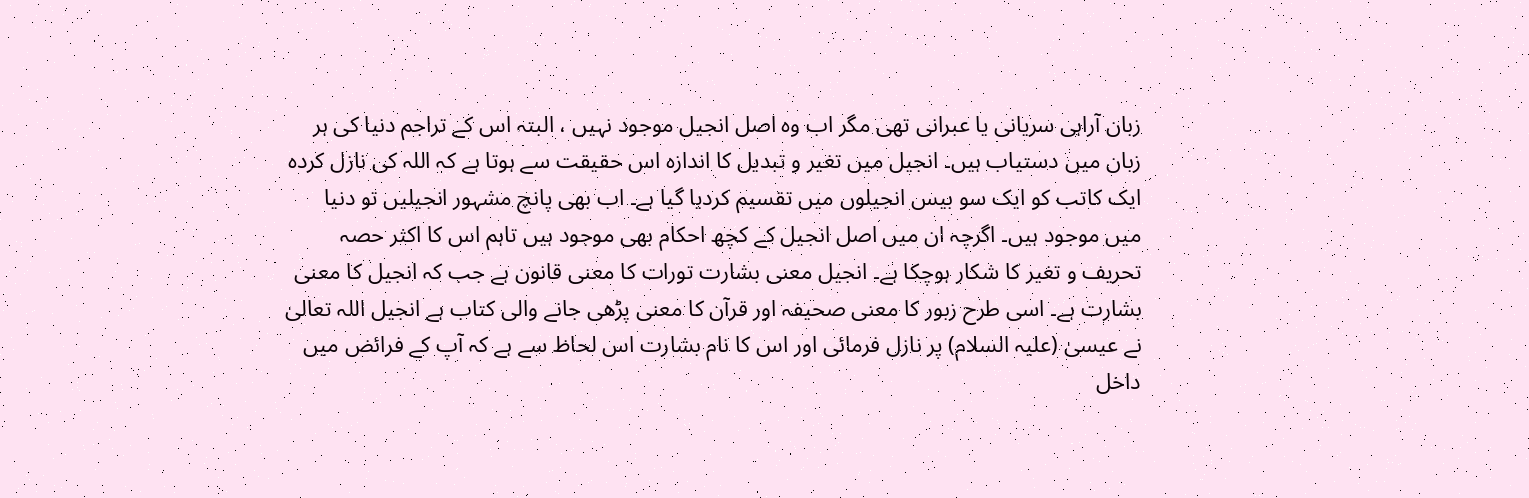زبان آراہی سریانی یا عبرانی تھی مگر اب وہ اصل انجیل موجود نہیں ، البتہ اس کے تراجم دنیا کی ہر زبان میں دستیاب ہیں۔ انجیل میں تغیر و تبدیل کا اندازہ اس حقیقت سے ہوتا ہے کہ اللہ کی نازل کردہ ایک کاتب کو ایک سو بیس انجیلوں میں تقسیم کردیا گیا ہے۔ اب بھی پانچ مشہور انجیلیں تو دنیا میں موجود ہیں۔ اگرچہ ان میں اصل انجیل کے کچھ احکام بھی موجود ہیں تاہم اس کا اکثر حصہ تحریف و تغیر کا شکار ہوچکا ہے۔ انجیل معنی بشارت تورات کا معنی قانون ہے جب کہ انجیل کا معنی بشارت ہے۔ اسی طرح زبور کا معنی صحیفہ اور قرآن کا معنی پڑھی جانے والی کتاب ہے انجیل اللہ تعالیٰ نے عیسیٰ (علیہ السلام) پر نازل فرمائی اور اس کا نام بشارت اس لحاظ سے ہے کہ آپ کے فرائض میں داخل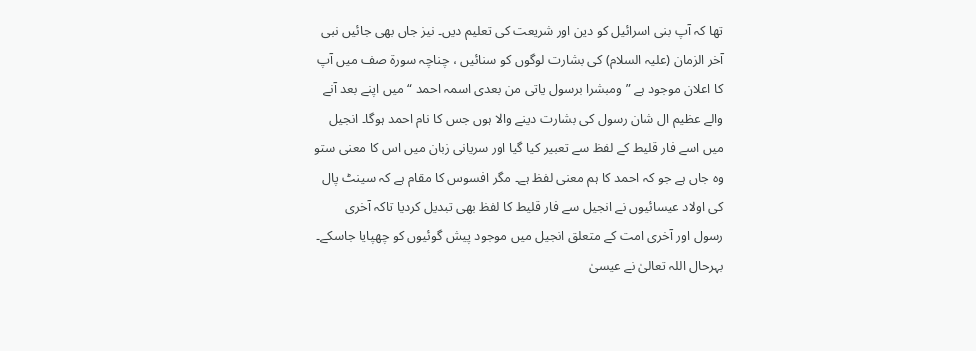تھا کہ آپ بنی اسرائیل کو دین اور شریعت کی تعلیم دیں۔ نیز جاں بھی جائیں نبی آخر الزمان (علیہ السلام) کی بشارت لوگوں کو سنائیں ، چناچہ سورة صف میں آپ کا اعلان موجود ہے ” ومبشرا برسول یاتی من بعدی اسمہ احمد “ میں اپنے بعد آنے والے عظیم ال شان رسول کی بشارت دینے والا ہوں جس کا نام احمد ہوگا۔ انجیل میں اسے فار قلیط کے لفظ سے تعبیر کیا گیا اور سریانی زبان میں اس کا معنی ستو وہ جاں ہے جو کہ احمد کا ہم معنی لفظ ہے۔ مگر افسوس کا مقام ہے کہ سینٹ پال کی اولاد عیسائیوں نے انجیل سے فار قلیط کا لفظ بھی تبدیل کردیا تاکہ آخری رسول اور آخری امت کے متعلق انجیل میں موجود پیش گوئیوں کو چھپایا جاسکے۔ بہرحال اللہ تعالیٰ نے عیسیٰ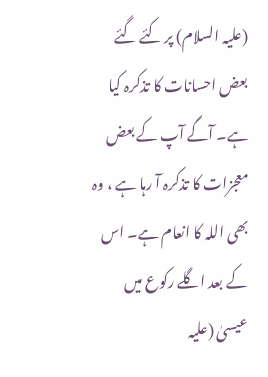(علیہ السلام) پر کئے گئے بعض احسانات کا تذکرہ کیا ہے۔ آگے آپ کے بعض معجزات کا تذکرہ آ رہا ہے ، وہ بھی اللہ کا انعام ہے۔ اس کے بعد اگلے رکوع میں عیسیٰ (علیہ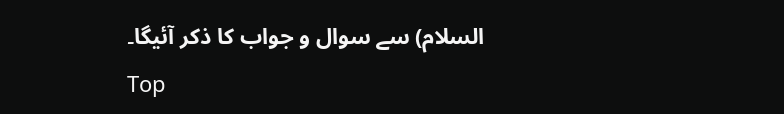السلام) سے سوال و جواب کا ذکر آئیگا۔
Top